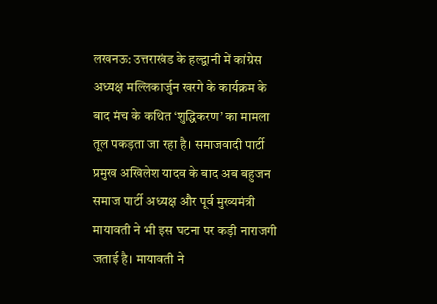लखनऊ: उत्तराखंड के हल्द्वानी में कांग्रेस अध्यक्ष मल्लिकार्जुन खरगे के कार्यक्रम के बाद मंच के कथित ‘शुद्धिकरण’ का मामला तूल पकड़ता जा रहा है। समाजवादी पार्टी प्रमुख अखिलेश यादव के बाद अब बहुजन समाज पार्टी अध्यक्ष और पूर्व मुख्यमंत्री मायावती ने भी इस घटना पर कड़ी नाराजगी जताई है। मायावती ने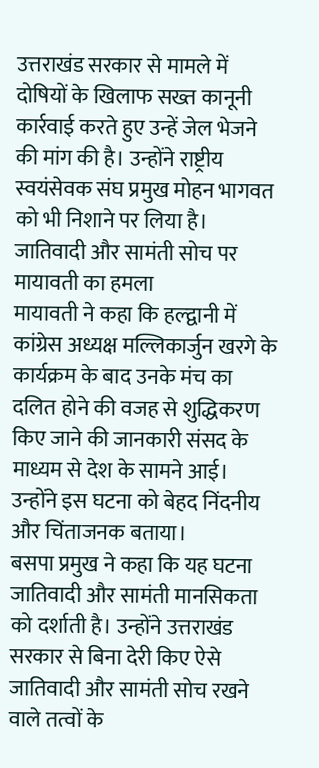उत्तराखंड सरकार से मामले में दोषियों के खिलाफ सख्त कानूनी कार्रवाई करते हुए उन्हें जेल भेजने की मांग की है। उन्होंने राष्ट्रीय स्वयंसेवक संघ प्रमुख मोहन भागवत को भी निशाने पर लिया है।
जातिवादी और सामंती सोच पर मायावती का हमला
मायावती ने कहा कि हल्द्वानी में कांग्रेस अध्यक्ष मल्लिकार्जुन खरगे के कार्यक्रम के बाद उनके मंच का दलित होने की वजह से शुद्धिकरण किए जाने की जानकारी संसद के माध्यम से देश के सामने आई। उन्होंने इस घटना को बेहद निंदनीय और चिंताजनक बताया।
बसपा प्रमुख ने कहा कि यह घटना जातिवादी और सामंती मानसिकता को दर्शाती है। उन्होंने उत्तराखंड सरकार से बिना देरी किए ऐसे जातिवादी और सामंती सोच रखने वाले तत्वों के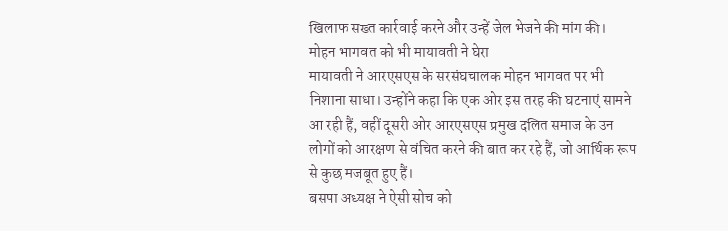खिलाफ सख्त कार्रवाई करने और उन्हें जेल भेजने की मांग की।
मोहन भागवत को भी मायावती ने घेरा
मायावती ने आरएसएस के सरसंघचालक मोहन भागवत पर भी निशाना साधा। उन्होंने कहा कि एक ओर इस तरह की घटनाएं सामने आ रही हैं, वहीं दूसरी ओर आरएसएस प्रमुख दलित समाज के उन लोगों को आरक्षण से वंचित करने की बात कर रहे हैं, जो आर्थिक रूप से कुछ मजबूत हुए हैं।
बसपा अध्यक्ष ने ऐसी सोच को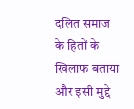दलित समाज के हितों के खिलाफ बताया और इसी मुद्दे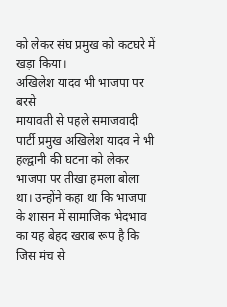को लेकर संघ प्रमुख को कटघरे में खड़ा किया।
अखिलेश यादव भी भाजपा पर बरसे
मायावती से पहले समाजवादी पार्टी प्रमुख अखिलेश यादव ने भी हल्द्वानी की घटना को लेकर भाजपा पर तीखा हमला बोला था। उन्होंने कहा था कि भाजपा के शासन में सामाजिक भेदभाव का यह बेहद खराब रूप है कि जिस मंच से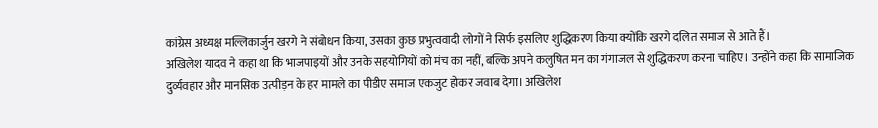कांग्रेस अध्यक्ष मल्लिकार्जुन खरगे ने संबोधन किया, उसका कुछ प्रभुत्ववादी लोगों ने सिर्फ इसलिए शुद्धिकरण किया क्योंकि खरगे दलित समाज से आते हैं।
अखिलेश यादव ने कहा था कि भाजपाइयों और उनके सहयोगियों को मंच का नहीं, बल्कि अपने कलुषित मन का गंगाजल से शुद्धिकरण करना चाहिए। उन्होंने कहा कि सामाजिक दुर्व्यवहार और मानसिक उत्पीड़न के हर मामले का पीडीए समाज एकजुट होकर जवाब देगा। अखिलेश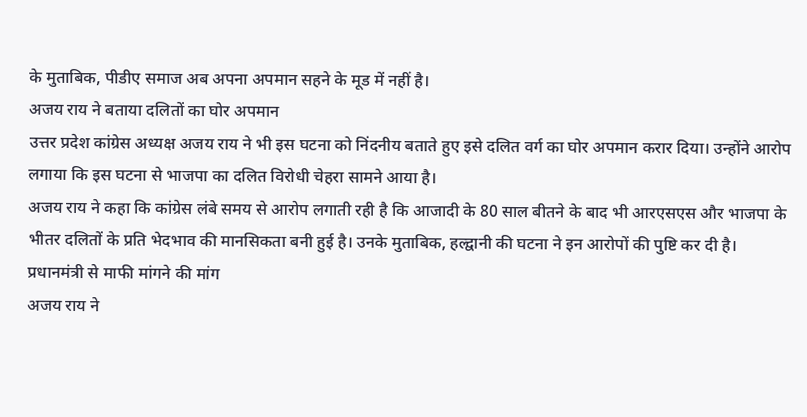के मुताबिक, पीडीए समाज अब अपना अपमान सहने के मूड में नहीं है।
अजय राय ने बताया दलितों का घोर अपमान
उत्तर प्रदेश कांग्रेस अध्यक्ष अजय राय ने भी इस घटना को निंदनीय बताते हुए इसे दलित वर्ग का घोर अपमान करार दिया। उन्होंने आरोप लगाया कि इस घटना से भाजपा का दलित विरोधी चेहरा सामने आया है।
अजय राय ने कहा कि कांग्रेस लंबे समय से आरोप लगाती रही है कि आजादी के 80 साल बीतने के बाद भी आरएसएस और भाजपा के भीतर दलितों के प्रति भेदभाव की मानसिकता बनी हुई है। उनके मुताबिक, हल्द्वानी की घटना ने इन आरोपों की पुष्टि कर दी है।
प्रधानमंत्री से माफी मांगने की मांग
अजय राय ने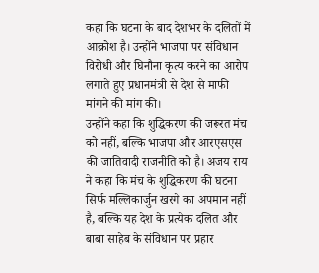कहा कि घटना के बाद देशभर के दलितों में आक्रोश है। उन्होंने भाजपा पर संविधान विरोधी और घिनौना कृत्य करने का आरोप लगाते हुए प्रधानमंत्री से देश से माफी मांगने की मांग की।
उन्होंने कहा कि शुद्धिकरण की जरूरत मंच को नहीं, बल्कि भाजपा और आरएसएस की जातिवादी राजनीति को है। अजय राय ने कहा कि मंच के शुद्धिकरण की घटना सिर्फ मल्लिकार्जुन खरगे का अपमान नहीं है, बल्कि यह देश के प्रत्येक दलित और बाबा साहेब के संविधान पर प्रहार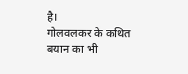है।
गोलवलकर के कथित बयान का भी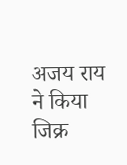अजय राय ने किया जिक्र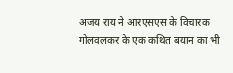अजय राय ने आरएसएस के विचारक गोलवलकर के एक कथित बयान का भी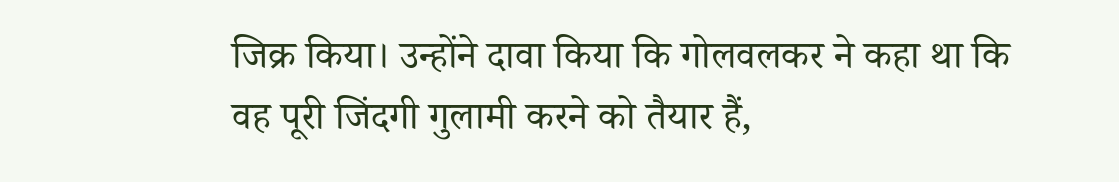जिक्र किया। उन्होंने दावा किया कि गोलवलकर ने कहा था कि वह पूरी जिंदगी गुलामी करने को तैयार हैं,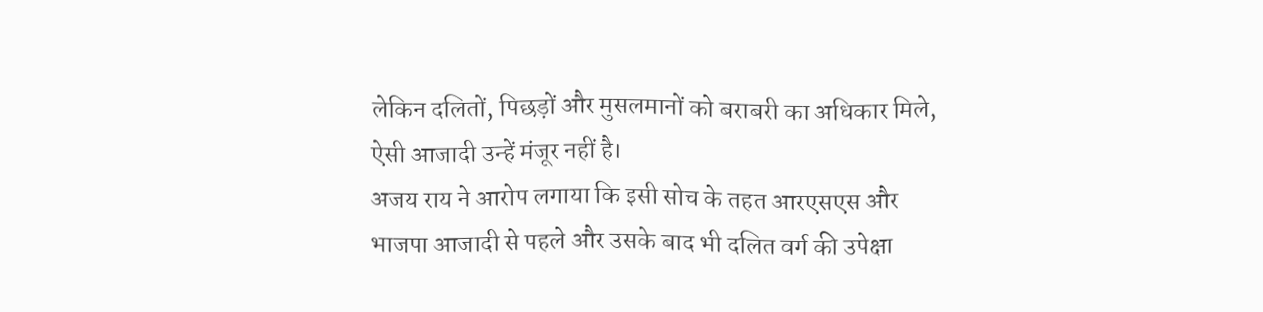लेकिन दलितों, पिछड़ों और मुसलमानों को बराबरी का अधिकार मिले, ऐसी आजादी उन्हें मंजूर नहीं है।
अजय राय ने आरोप लगाया कि इसी सोच के तहत आरएसएस और भाजपा आजादी से पहले और उसके बाद भी दलित वर्ग की उपेक्षा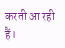करती आ रही हैं।